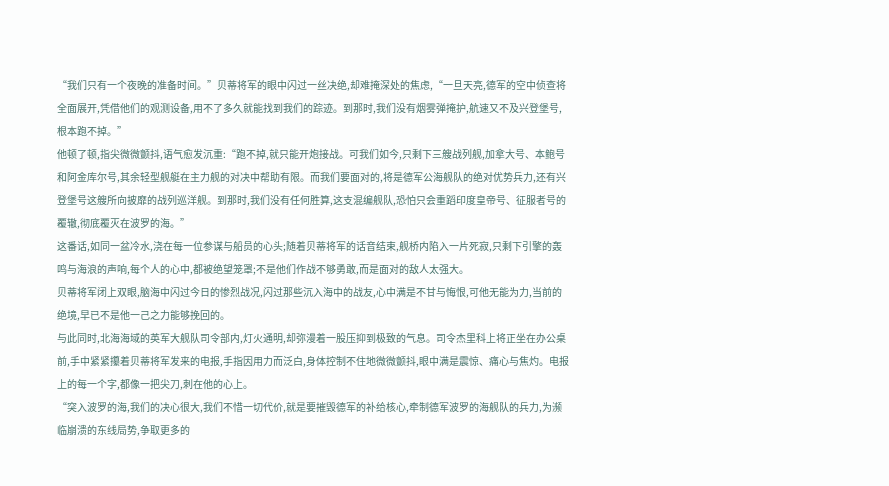“我们只有一个夜晚的准备时间。”贝蒂将军的眼中闪过一丝决绝,却难掩深处的焦虑,“一旦天亮,德军的空中侦查将全面展开,凭借他们的观测设备,用不了多久就能找到我们的踪迹。到那时,我们没有烟雾弹掩护,航速又不及兴登堡号,根本跑不掉。”
他顿了顿,指尖微微颤抖,语气愈发沉重:“跑不掉,就只能开炮接战。可我们如今,只剩下三艘战列舰,加拿大号、本鲍号和阿金库尔号,其余轻型舰艇在主力舰的对决中帮助有限。而我们要面对的,将是德军公海舰队的绝对优势兵力,还有兴登堡号这艘所向披靡的战列巡洋舰。到那时,我们没有任何胜算,这支混编舰队,恐怕只会重蹈印度皇帝号、征服者号的覆辙,彻底覆灭在波罗的海。”
这番话,如同一盆冷水,浇在每一位参谋与船员的心头;随着贝蒂将军的话音结束,舰桥内陷入一片死寂,只剩下引擎的轰鸣与海浪的声响,每个人的心中,都被绝望笼罩;不是他们作战不够勇敢,而是面对的敌人太强大。
贝蒂将军闭上双眼,脑海中闪过今日的惨烈战况,闪过那些沉入海中的战友,心中满是不甘与悔恨,可他无能为力,当前的绝境,早已不是他一己之力能够挽回的。
与此同时,北海海域的英军大舰队司令部内,灯火通明,却弥漫着一股压抑到极致的气息。司令杰里科上将正坐在办公桌前,手中紧紧攥着贝蒂将军发来的电报,手指因用力而泛白,身体控制不住地微微颤抖,眼中满是震惊、痛心与焦灼。电报上的每一个字,都像一把尖刀,刺在他的心上。
“突入波罗的海,我们的决心很大,我们不惜一切代价,就是要摧毁德军的补给核心,牵制德军波罗的海舰队的兵力,为濒临崩溃的东线局势,争取更多的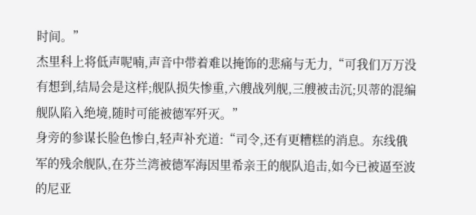时间。”
杰里科上将低声呢喃,声音中带着难以掩饰的悲痛与无力,“可我们万万没有想到,结局会是这样;舰队损失惨重,六艘战列舰,三艘被击沉;贝蒂的混编舰队陷入绝境,随时可能被德军歼灭。”
身旁的参谋长脸色惨白,轻声补充道:“司令,还有更糟糕的消息。东线俄军的残余舰队,在芬兰湾被德军海因里希亲王的舰队追击,如今已被逼至波的尼亚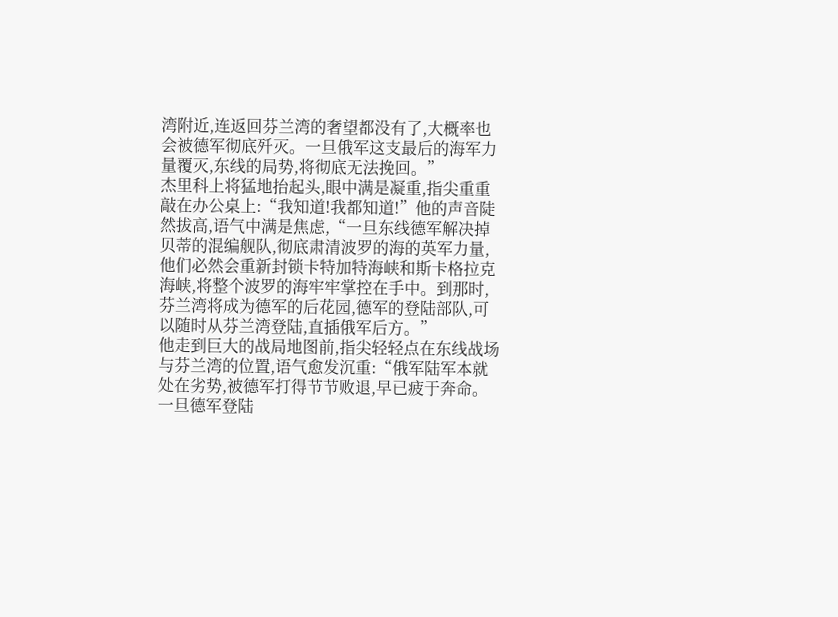湾附近,连返回芬兰湾的奢望都没有了,大概率也会被德军彻底歼灭。一旦俄军这支最后的海军力量覆灭,东线的局势,将彻底无法挽回。”
杰里科上将猛地抬起头,眼中满是凝重,指尖重重敲在办公桌上:“我知道!我都知道!”他的声音陡然拔高,语气中满是焦虑,“一旦东线德军解决掉贝蒂的混编舰队,彻底肃清波罗的海的英军力量,他们必然会重新封锁卡特加特海峡和斯卡格拉克海峡,将整个波罗的海牢牢掌控在手中。到那时,芬兰湾将成为德军的后花园,德军的登陆部队,可以随时从芬兰湾登陆,直插俄军后方。”
他走到巨大的战局地图前,指尖轻轻点在东线战场与芬兰湾的位置,语气愈发沉重:“俄军陆军本就处在劣势,被德军打得节节败退,早已疲于奔命。一旦德军登陆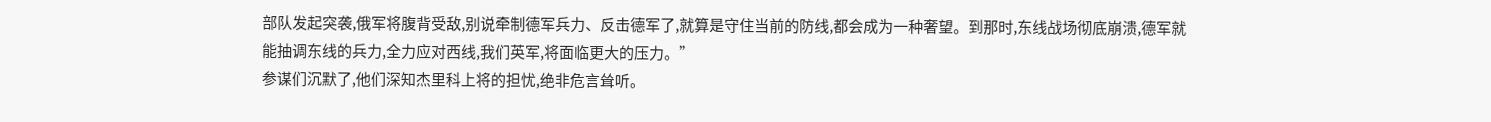部队发起突袭,俄军将腹背受敌,别说牵制德军兵力、反击德军了,就算是守住当前的防线,都会成为一种奢望。到那时,东线战场彻底崩溃,德军就能抽调东线的兵力,全力应对西线,我们英军,将面临更大的压力。”
参谋们沉默了,他们深知杰里科上将的担忧,绝非危言耸听。